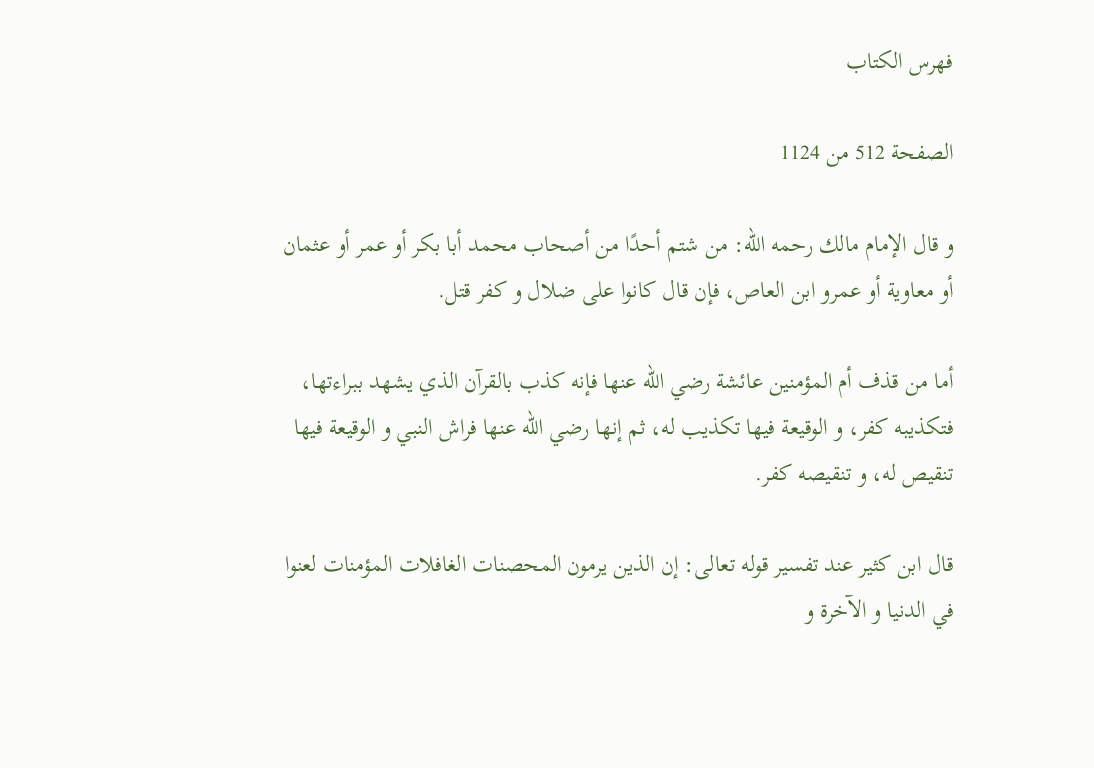فهرس الكتاب

الصفحة 512 من 1124

و قال الإمام مالك رحمه الله: من شتم أحدًا من أصحاب محمد أبا بكر أو عمر أو عثمان أو معاوية أو عمرو ابن العاص، فإن قال كانوا على ضلال و كفر قتل.

أما من قذف أم المؤمنين عائشة رضي الله عنها فإنه كذب بالقرآن الذي يشهد ببراءتها، فتكذيبه كفر، و الوقيعة فيها تكذيب له، ثم إنها رضي الله عنها فراش النبي و الوقيعة فيها تنقيص له، و تنقيصه كفر.

قال ابن كثير عند تفسير قوله تعالى: إن الذين يرمون المحصنات الغافلات المؤمنات لعنوا في الدنيا و الآخرة و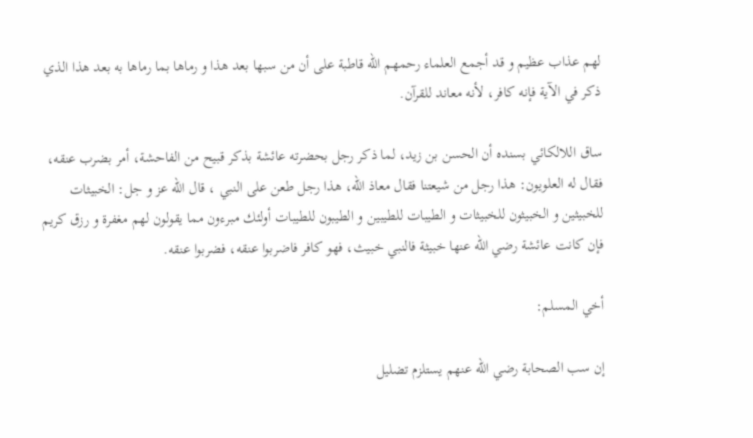لهم عذاب عظيم و قد أجمع العلماء رحمهم الله قاطبة على أن من سبها بعد هذا و رماها بما رماها به بعد هذا الذي ذكر في الآية فإنه كافر، لأنه معاند للقرآن.

ساق اللالكائي بسنده أن الحسن بن زيد، لما ذكر رجل بحضرته عائشة بذكر قبيح من الفاحشة، أمر بضرب عنقه، فقال له العلويون: هذا رجل من شيعتنا فقال معاذ الله، هذا رجل طعن على النبي ، قال الله عز و جل: الخبيثات للخبيثين و الخبيثون للخبيثات و الطيبات للطيبين و الطيبون للطيبات أولئك مبرءون مما يقولون لهم مغفرة و رزق كريم فإن كانت عائشة رضي الله عنها خبيثة فالنبي خبيث، فهو كافر فاضربوا عنقه، فضربوا عنقه.

أخي المسلم:

إن سب الصحابة رضي الله عنهم يستلزم تضليل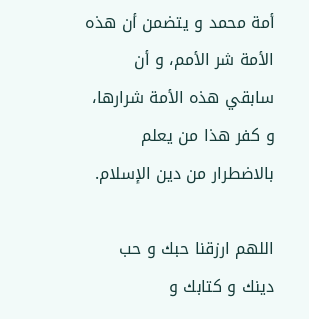أمة محمد و يتضمن أن هذه الأمة شر الأمم، و أن سابقي هذه الأمة شرارها، و كفر هذا من يعلم بالاضطرار من دين الإسلام.

اللهم ارزقنا حبك و حب دينك و كتابك و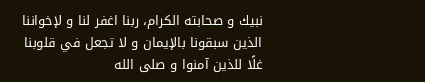نبيك و صحابته الكرام، ربنا اغفر لنا و لإخواننا الذين سبقونا بالإيمان و لا تجعل في قلوبنا غلًا للذين آمنوا و صلى الله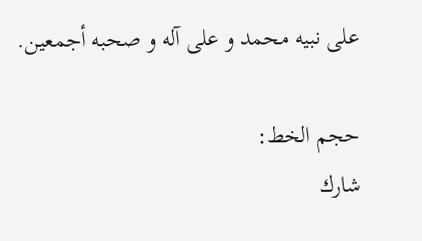على نبيه محمد و على آله و صحبه أجمعين.

حجم الخط:
شارك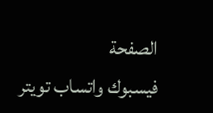الصفحة
فيسبوك واتساب تويتر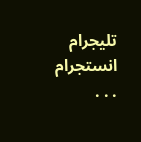تليجرام انستجرام
. . .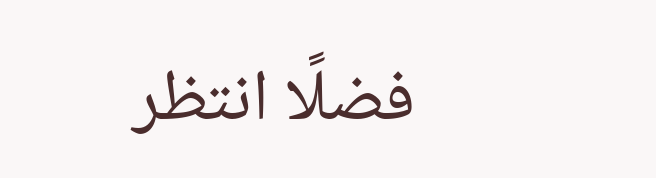فضلًا انتظر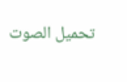تحميل الصوت